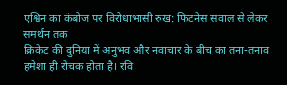एश्विन का कंबोज पर विरोधाभासी रुख: फिटनेस सवाल से लेकर समर्थन तक
क्रिकेट की दुनिया में अनुभव और नवाचार के बीच का तना-तनाव हमेशा ही रोचक होता है। रवि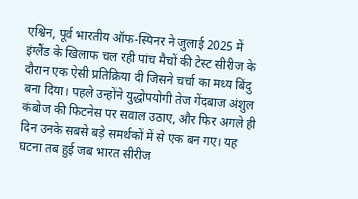एश्विन, पूर्व भारतीय ऑफ-स्पिनर ने जुलाई 2025 में इंग्लैंड के खिलाफ चल रही पांच मैचों की टेस्ट सीरीज के दौरान एक ऐसी प्रतिक्रिया दी जिसने चर्चा का मध्य बिंदु बना दिया। पहले उन्होंने युद्धोपयोगी तेज गेंदबाज अंशुल कंबोज की फिटनेस पर सवाल उठाए, और फिर अगले ही दिन उनके सबसे बड़े समर्थकों में से एक बन गए। यह घटना तब हुई जब भारत सीरीज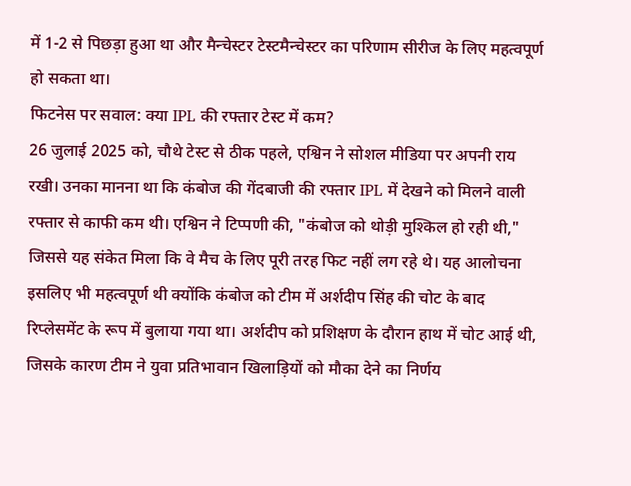में 1-2 से पिछड़ा हुआ था और मैन्चेस्टर टेस्टमैन्चेस्टर का परिणाम सीरीज के लिए महत्वपूर्ण हो सकता था।
फिटनेस पर सवाल: क्या IPL की रफ्तार टेस्ट में कम?
26 जुलाई 2025 को, चौथे टेस्ट से ठीक पहले, एश्विन ने सोशल मीडिया पर अपनी राय रखी। उनका मानना था कि कंबोज की गेंदबाजी की रफ्तार IPL में देखने को मिलने वाली रफ्तार से काफी कम थी। एश्विन ने टिप्पणी की, "कंबोज को थोड़ी मुश्किल हो रही थी," जिससे यह संकेत मिला कि वे मैच के लिए पूरी तरह फिट नहीं लग रहे थे। यह आलोचना इसलिए भी महत्वपूर्ण थी क्योंकि कंबोज को टीम में अर्शदीप सिंह की चोट के बाद रिप्लेसमेंट के रूप में बुलाया गया था। अर्शदीप को प्रशिक्षण के दौरान हाथ में चोट आई थी, जिसके कारण टीम ने युवा प्रतिभावान खिलाड़ियों को मौका देने का निर्णय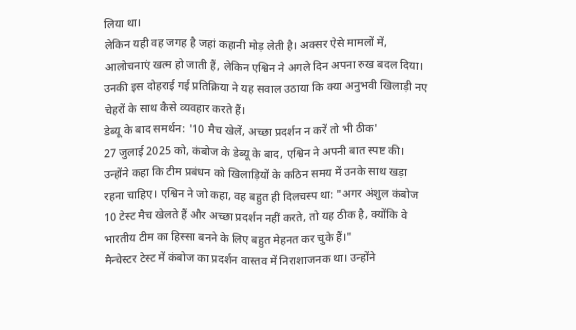लिया था।
लेकिन यही वह जगह है जहां कहानी मोड़ लेती है। अक्सर ऐसे मामलों में, आलोचनाएं खत्म हो जाती हैं, लेकिन एश्विन ने अगले दिन अपना रुख बदल दिया। उनकी इस दोहराई गई प्रतिक्रिया ने यह सवाल उठाया कि क्या अनुभवी खिलाड़ी नए चेहरों के साथ कैसे व्यवहार करते हैं।
डेब्यू के बाद समर्थन: '10 मैच खेलें, अच्छा प्रदर्शन न करें तो भी ठीक'
27 जुलाई 2025 को, कंबोज के डेब्यू के बाद, एश्विन ने अपनी बात स्पष्ट की। उन्होंने कहा कि टीम प्रबंधन को खिलाड़ियों के कठिन समय में उनके साथ खड़ा रहना चाहिए। एश्विन ने जो कहा, वह बहुत ही दिलचस्प था: "अगर अंशुल कंबोज 10 टेस्ट मैच खेलते हैं और अच्छा प्रदर्शन नहीं करते, तो यह ठीक है, क्योंकि वे भारतीय टीम का हिस्सा बनने के लिए बहुत मेहनत कर चुके हैं।"
मैन्चेस्टर टेस्ट में कंबोज का प्रदर्शन वास्तव में निराशाजनक था। उन्होंने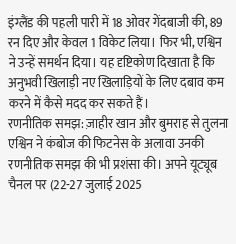इंग्लैंड की पहली पारी में 18 ओवर गेंदबाजी की, 89 रन दिए और केवल 1 विकेट लिया। फिर भी, एश्विन ने उन्हें समर्थन दिया। यह दृष्टिकोण दिखाता है कि अनुभवी खिलाड़ी नए खिलाड़ियों के लिए दबाव कम करने में कैसे मदद कर सकते हैं।
रणनीतिक समझ: ज़ाहीर खान और बुमराह से तुलना
एश्विन ने कंबोज की फिटनेस के अलावा उनकी रणनीतिक समझ की भी प्रशंसा की। अपने यूट्यूब चैनल पर (22-27 जुलाई 2025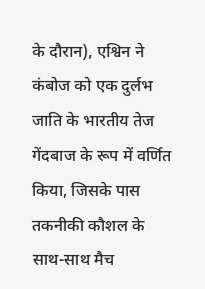के दौरान), एश्विन ने कंबोज को एक दुर्लभ जाति के भारतीय तेज गेंदबाज के रूप में वर्णित किया, जिसके पास तकनीकी कौशल के साथ-साथ मैच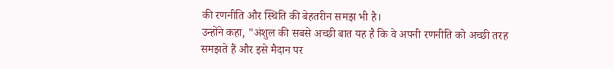की रणनीति और स्थिति की बेहतरीन समझ भी है।
उन्होंने कहा, "अंशुल की सबसे अच्छी बात यह है कि वे अपनी रणनीति को अच्छी तरह समझते हैं और इसे मैदान पर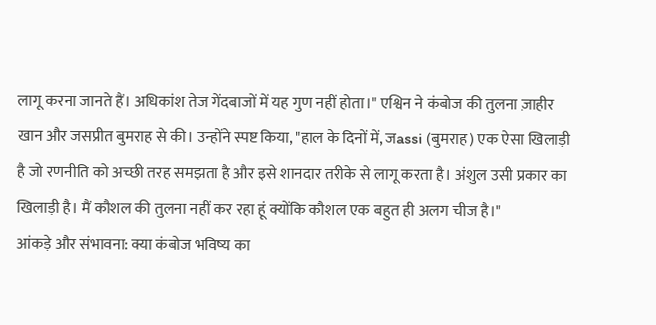लागू करना जानते हैं। अधिकांश तेज गेंदबाजों में यह गुण नहीं होता।" एश्विन ने कंबोज की तुलना ज़ाहीर खान और जसप्रीत बुमराह से की। उन्होंने स्पष्ट किया, "हाल के दिनों में, जassi (बुमराह) एक ऐसा खिलाड़ी है जो रणनीति को अच्छी तरह समझता है और इसे शानदार तरीके से लागू करता है। अंशुल उसी प्रकार का खिलाड़ी है। मैं कौशल की तुलना नहीं कर रहा हूं क्योंकि कौशल एक बहुत ही अलग चीज है।"
आंकड़े और संभावना: क्या कंबोज भविष्य का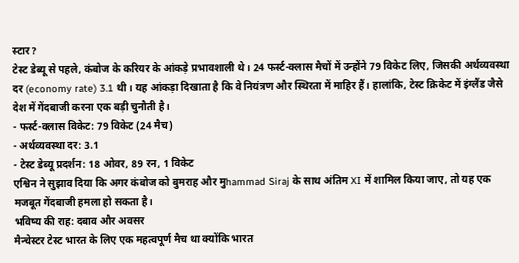स्टार?
टेस्ट डेब्यू से पहले, कंबोज के करियर के आंकड़े प्रभावशाली थे। 24 फर्स्ट-क्लास मैचों में उन्होंने 79 विकेट लिए, जिसकी अर्थव्यवस्था दर (economy rate) 3.1 थी। यह आंकड़ा दिखाता है कि वे नियंत्रण और स्थिरता में माहिर हैं। हालांकि, टेस्ट क्रिकेट में इंग्लैंड जैसे देश में गेंदबाजी करना एक बड़ी चुनौती है।
- फर्स्ट-क्लास विकेट: 79 विकेट (24 मैच)
- अर्थव्यवस्था दर: 3.1
- टेस्ट डेब्यू प्रदर्शन: 18 ओवर, 89 रन, 1 विकेट
एश्विन ने सुझाव दिया कि अगर कंबोज को बुमराह और मुhammad Siraj के साथ अंतिम XI में शामिल किया जाए, तो यह एक मजबूत गेंदबाजी हमला हो सकता है।
भविष्य की राह: दबाव और अवसर
मैन्चेस्टर टेस्ट भारत के लिए एक महत्वपूर्ण मैच था क्योंकि भारत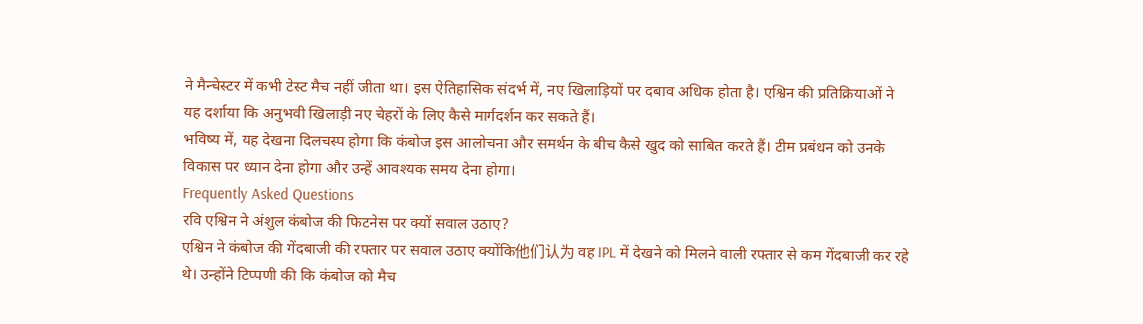ने मैन्चेस्टर में कभी टेस्ट मैच नहीं जीता था। इस ऐतिहासिक संदर्भ में, नए खिलाड़ियों पर दबाव अधिक होता है। एश्विन की प्रतिक्रियाओं ने यह दर्शाया कि अनुभवी खिलाड़ी नए चेहरों के लिए कैसे मार्गदर्शन कर सकते हैं।
भविष्य में, यह देखना दिलचस्प होगा कि कंबोज इस आलोचना और समर्थन के बीच कैसे खुद को साबित करते हैं। टीम प्रबंधन को उनके विकास पर ध्यान देना होगा और उन्हें आवश्यक समय देना होगा।
Frequently Asked Questions
रवि एश्विन ने अंशुल कंबोज की फिटनेस पर क्यों सवाल उठाए?
एश्विन ने कंबोज की गेंदबाजी की रफ्तार पर सवाल उठाए क्योंकि他们认为 वह IPL में देखने को मिलने वाली रफ्तार से कम गेंदबाजी कर रहे थे। उन्होंने टिप्पणी की कि कंबोज को मैच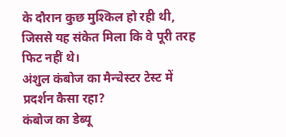के दौरान कुछ मुश्किल हो रही थी, जिससे यह संकेत मिला कि वे पूरी तरह फिट नहीं थे।
अंशुल कंबोज का मैन्चेस्टर टेस्ट में प्रदर्शन कैसा रहा?
कंबोज का डेब्यू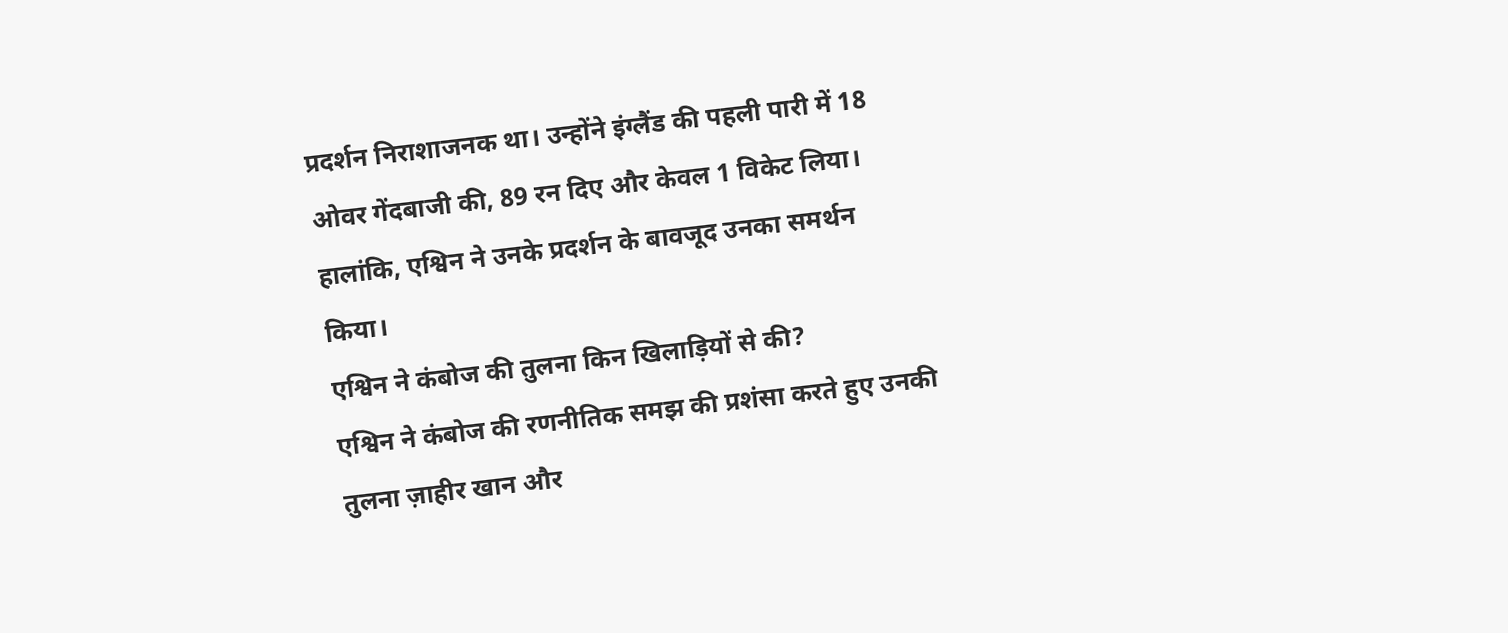प्रदर्शन निराशाजनक था। उन्होंने इंग्लैंड की पहली पारी में 18 ओवर गेंदबाजी की, 89 रन दिए और केवल 1 विकेट लिया। हालांकि, एश्विन ने उनके प्रदर्शन के बावजूद उनका समर्थन किया।
एश्विन ने कंबोज की तुलना किन खिलाड़ियों से की?
एश्विन ने कंबोज की रणनीतिक समझ की प्रशंसा करते हुए उनकी तुलना ज़ाहीर खान और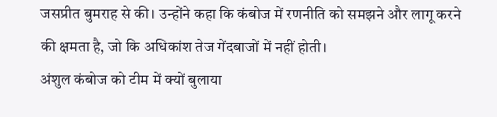जसप्रीत बुमराह से की। उन्होंने कहा कि कंबोज में रणनीति को समझने और लागू करने की क्षमता है, जो कि अधिकांश तेज गेंदबाजों में नहीं होती।
अंशुल कंबोज को टीम में क्यों बुलाया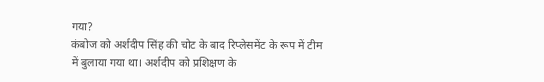गया?
कंबोज को अर्शदीप सिंह की चोट के बाद रिप्लेसमेंट के रूप में टीम में बुलाया गया था। अर्शदीप को प्रशिक्षण के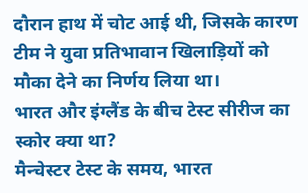दौरान हाथ में चोट आई थी, जिसके कारण टीम ने युवा प्रतिभावान खिलाड़ियों को मौका देने का निर्णय लिया था।
भारत और इंग्लैंड के बीच टेस्ट सीरीज का स्कोर क्या था?
मैन्चेस्टर टेस्ट के समय, भारत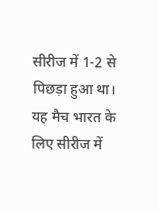सीरीज में 1-2 से पिछड़ा हुआ था। यह मैच भारत के लिए सीरीज में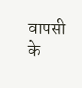वापसी के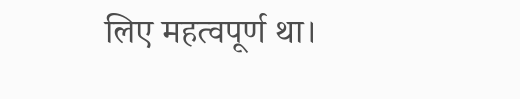लिए महत्वपूर्ण था।